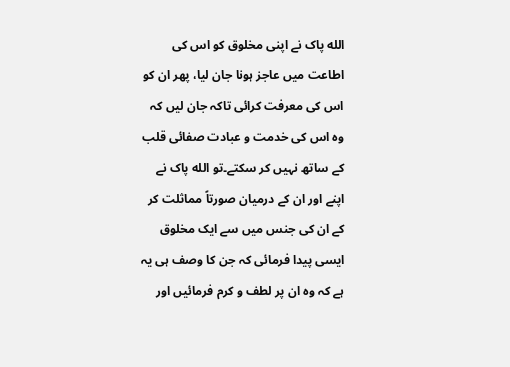الله پاک نے اپنی مخلوق کو اس کی اطاعت میں عاجز ہونا جان لیا، پھر ان کو اس کی معرفت کرائی تاکہ جان لیں کہ وہ اس کی خدمت و عبادت صفائی قلب کے ساتھ نہیں کر سکتے۔تو الله پاک نے اپنے اور ان کے درمیان صورتاً مماثلت کر کے ان کی جنس میں سے ایک مخلوق ایسی پیدا فرمائی کہ جن کا وصف ہی یہ ہے کہ وہ ان پر لطف و کرم فرمائیں اور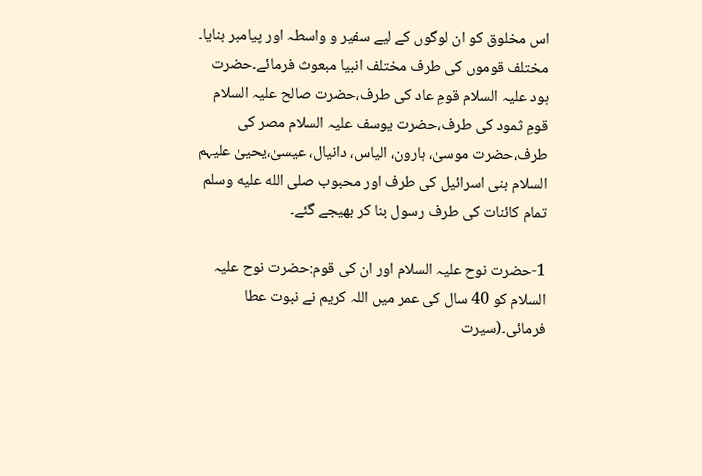اس مخلوق کو ان لوگوں کے لیے سفیر و واسطہ اور پیامبر بنایا۔ مختلف قوموں کی طرف مختلف انبیا مبعوث فرمائے۔حضرت ہود علیہ السلام قومِ عاد کی طرف،حضرت صالح علیہ السلام قومِ ثمود کی طرف،حضرت یوسف علیہ السلام مصر کی طرف،حضرت موسیٰ، ہارون، الیاس، دانیال، عیسیٰ،یحییٰ علیہم السلام بنی اسرائیل کی طرف اور محبوب صلى الله عليه وسلم تمام کائنات کی طرف رسول بنا کر بھیجے گئے۔

1-حضرت نوح علیہ السلام اور ان کی قوم:حضرت نوح علیہ السلام کو 40 سال کی عمر میں اللہ کریم نے نبوت عطا فرمائی۔(سیرت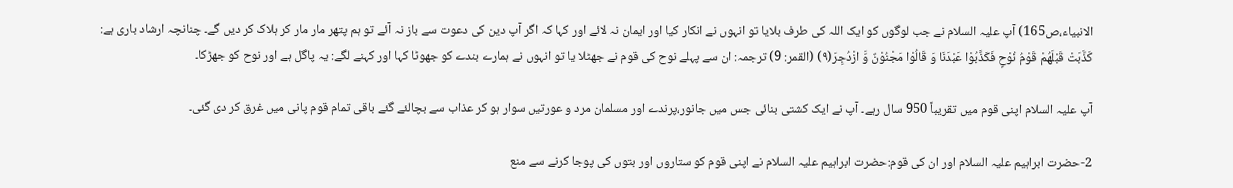الانبیاء،ص165) آپ علیہ السلام نے جب لوگوں کو ایک اللہ کی طرف بلایا تو انہوں نے انکار کیا اور ایمان نہ لائے اور کہا کہ اگر آپ دین کی دعوت سے باز نہ آئے تو ہم پتھر مار مار کر ہلاک کر دیں گے۔ چنانچہ ارشاد باری ہے: كَذَّبَتْ قَبْلَهُمْ قَوْمُ نُوْحٍ فَكَذَّبُوْا عَبْدَنَا وَ قَالُوْا مَجْنُوْنٌ وَّ ازْدُجِرَ(۹) (القمر: 9) ترجمہ: ان سے پہلے نوح کی قوم نے جھٹلا یا تو انہوں نے ہمارے بندے کو جھوٹا کہا اور کہنے لگے: یہ پاگل ہے اور نوح کو جھڑکا۔

آپ علیہ السلام اپنی قوم میں تقریباً 950 سال رہے۔ آپ نے ایک کشتی بنائی جس میں جانور،پرندے اور مسلمان مرد و عورتیں سوار ہو کر عذاب سے بچالئے گئے باقی تمام قوم پانی میں غرق کر دی گئی۔

2-حضرت ابراہیم علیہ السلام اور ان کی قوم:حضرت ابراہیم علیہ السلام نے اپنی قوم کو ستاروں اور بتوں کی پوجا کرنے سے منع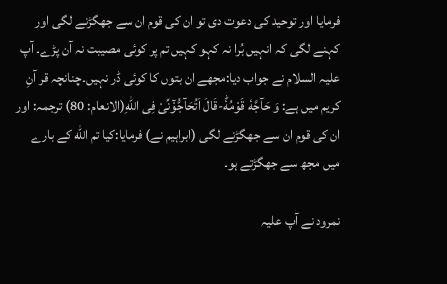فرمایا اور توحید کی دعوت دی تو ان کی قوم ان سے جھگڑنے لگی اور کہنے لگی کہ انہیں بُرا نہ کہو کہیں تم پر کوئی مصیبت نہ آن پڑے۔ آپ علیہ السلام نے جواب دیا:مجھے ان بتوں کا کوئی ڈر نہیں۔چنانچہ قر آنِ کریم میں ہے: وَ حَآجَّهٗ قَوْمُهٗؕ-قَالَ اَتُحَآجُّوْٓنِّیْ فِی اللّٰهِ(الانعام: 80) ترجمہ: اور ان کی قوم ان سے جھگڑنے لگی (ابراہیم نے) فرمایا:کیا تم الله کے بارے میں مجھ سے جھگڑتے ہو۔

نمرود نے آپ علیہ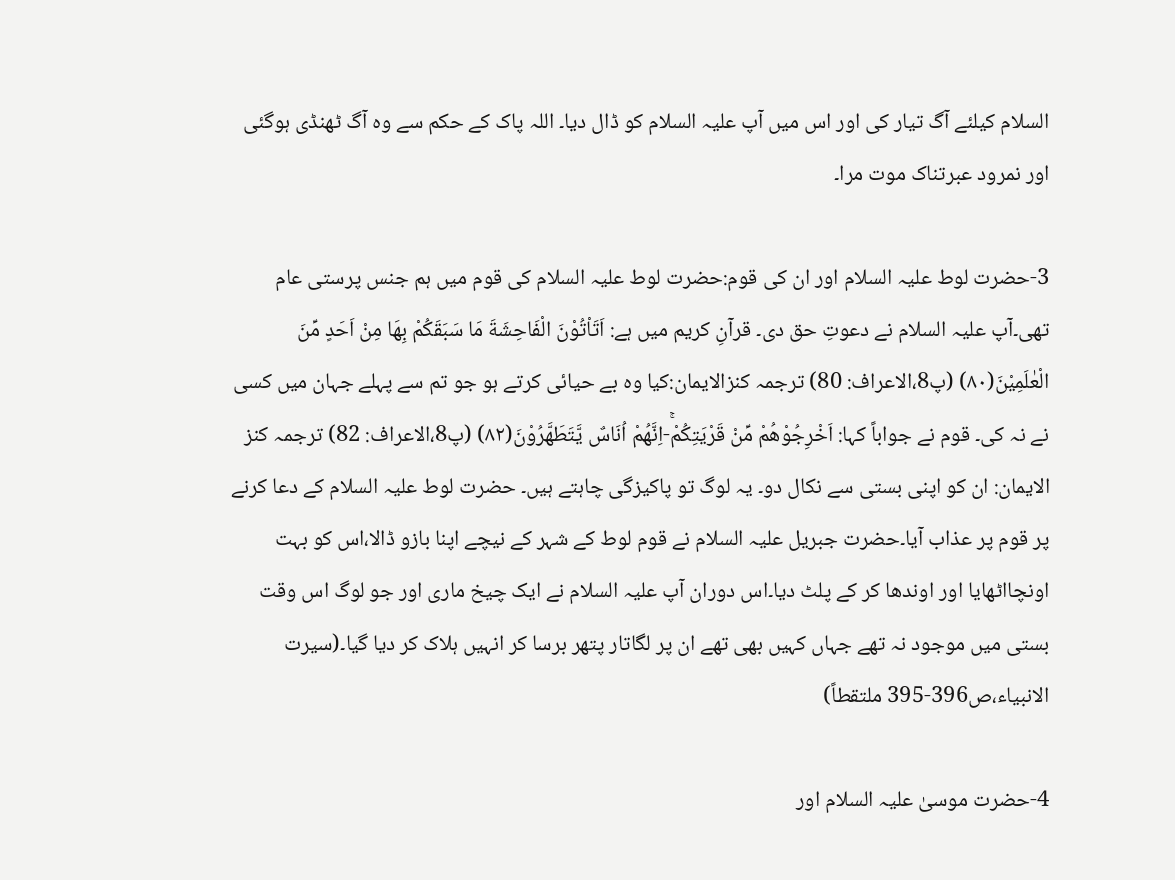السلام کیلئے آگ تیار کی اور اس میں آپ علیہ السلام کو ڈال دیا۔ اللہ پاک کے حکم سے وہ آگ ٹھنڈی ہوگئی اور نمرود عبرتناک موت مرا۔

3-حضرت لوط علیہ السلام اور ان کی قوم:حضرت لوط علیہ السلام کی قوم میں ہم جنس پرستی عام تھی۔آپ علیہ السلام نے دعوتِ حق دی۔ قرآنِ کریم میں ہے: اَتَاْتُوْنَ الْفَاحِشَةَ مَا سَبَقَكُمْ بِهَا مِنْ اَحَدٍ مِّنَ الْعٰلَمِیْنَ(۸۰) (پ8،الاعراف: 80) ترجمہ کنزالایمان:کیا وہ بے حیائی کرتے ہو جو تم سے پہلے جہان میں کسی نے نہ کی۔ قوم نے جواباً کہا: اَخْرِجُوْهُمْ مِّنْ قَرْیَتِكُمْۚ-اِنَّهُمْ اُنَاسٌ یَّتَطَهَّرُوْنَ(۸۲) (پ8،الاعراف: 82) ترجمہ کنز الایمان: ان کو اپنی بستی سے نکال دو۔ یہ لوگ تو پاکیزگی چاہتے ہیں۔ حضرت لوط علیہ السلام کے دعا کرنے پر قوم پر عذاب آیا۔حضرت جبریل علیہ السلام نے قوم لوط کے شہر کے نیچے اپنا بازو ڈالا،اس کو بہت اونچااٹھایا اور اوندھا کر کے پلٹ دیا۔اس دوران آپ علیہ السلام نے ایک چیخ ماری اور جو لوگ اس وقت بستی میں موجود نہ تھے جہاں کہیں بھی تھے ان پر لگاتار پتھر برسا کر انہیں ہلاک کر دیا گیا۔(سیرت الانبیاء،ص396-395 ملتقطاً)

4-حضرت موسیٰ علیہ السلام اور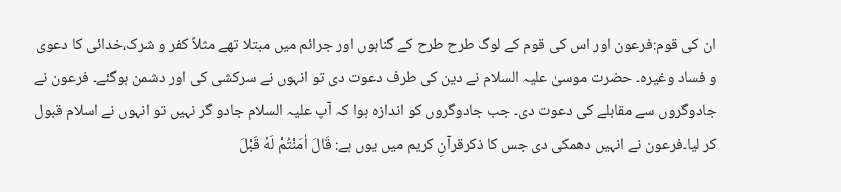ان کی قوم:فرعون اور اس کی قوم کے لوگ طرح طرح کے گناہوں اور جرائم میں مبتلا تھے مثلاً کفر و شرک،خدائی کا دعوی و فساد وغیرہ۔ حضرت موسیٰ علیہ السلام نے دین کی طرف دعوت دی تو انہوں نے سرکشی کی اور دشمن ہوگئے۔ فرعون نے جادوگروں سے مقابلے کی دعوت دی۔ جب جادوگروں کو اندازہ ہوا کہ آپ علیہ السلام جادو گر نہیں تو انہوں نے اسلام قبول کر لیا۔فرعون نے انہیں دھمکی دی جس کا ذکرقرآنِ کریم میں یوں ہے: قَالَ اٰمَنْتُمْ لَهٗ قَبْلَ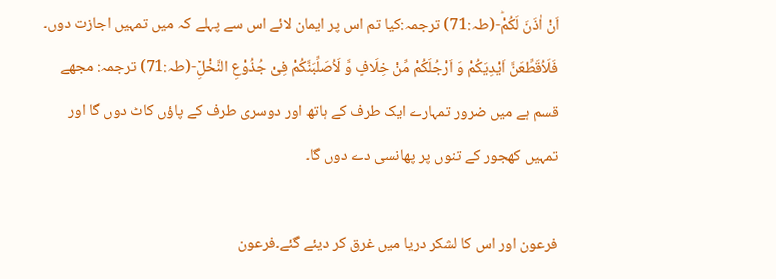اَنْ اٰذَنَ لَكُمْؕ-(طہ:71) ترجمہ:کیا تم اس پر ایمان لائے اس سے پہلے کہ میں تمہیں اجازت دوں۔ فَلَاُقَطِّعَنَّ اَیْدِیَكُمْ وَ اَرْجُلَكُمْ مِّنْ خِلَافٍ وَّ لَاُصَلِّبَنَّكُمْ فِیْ جُذُوْعِ النَّخْلِ٘-(طہ:71) ترجمہ: مجھے قسم ہے میں ضرور تمہارے ایک طرف کے ہاتھ اور دوسری طرف کے پاؤں کاٹ دوں گا اور تمہیں کھجور کے تنوں پر پھانسی دے دوں گا۔

فرعون اور اس کا لشکر دریا میں غرق کر دیئے گئے۔فرعون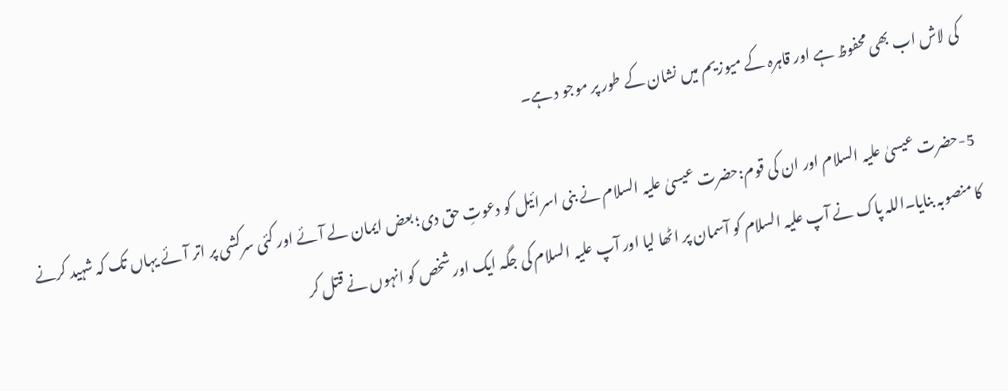کی لاش اب بھی محفوظ ہے اور قاہرہ کے میوزیم میں نشان کے طور پر موجو د ہے۔

5-حضرت عیسیٰ علیہ السلام اور ان کی قوم:حضرت عیسیٰ علیہ السلام نے بنی اسرائیل کو دعوتِ حق دی؛ بعض ایمان لے آئے اور کئی سرکشی پر اتر آئے یہاں تک کہ شہید کرنے کا منصوبہ بنایا۔اللہ پاک نے آپ علیہ السلام کو آسمان پر اٹھا لیا اور آپ علیہ السلام کی جگہ ایک اور شخص کو انہوں نے قتل کر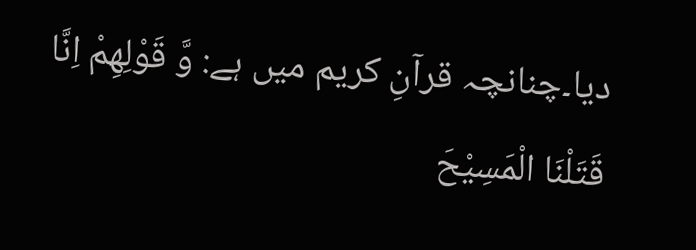دیا۔چنانچہ قرآنِ کریم میں ہے: وَّ قَوْلِهِمْ اِنَّا قَتَلْنَا الْمَسِیْحَ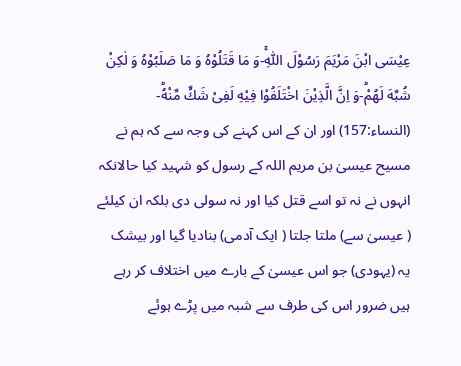عِیْسَى ابْنَ مَرْیَمَ رَسُوْلَ اللّٰهِۚ-وَ مَا قَتَلُوْهُ وَ مَا صَلَبُوْهُ وَ لٰكِنْ شُبِّهَ لَهُمْؕ-وَ اِنَّ الَّذِیْنَ اخْتَلَفُوْا فِیْهِ لَفِیْ شَكٍّ مِّنْهُؕ- (النساء:157) اور ان کے اس کہنے کی وجہ سے کہ ہم نے مسیح عیسیٰ بن مریم اللہ کے رسول کو شہید کیا حالانکہ انہوں نے نہ تو اسے قتل کیا اور نہ سولی دی بلکہ ان کیلئے ( عیسیٰ سے) ملتا جلتا ( ایک آدمی) بنادیا گیا اور بیشک یہ (یہودی) جو اس عیسیٰ کے بارے میں اختلاف کر رہے ہیں ضرور اس کی طرف سے شبہ میں پڑے ہوئے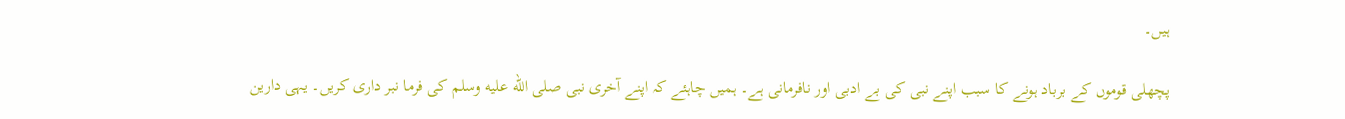ہیں۔

پچھلی قوموں کے برباد ہونے کا سبب اپنے نبی کی بے ادبی اور نافرمانی ہے۔ ہمیں چاہئے کہ اپنے آخری نبی صلى الله عليه وسلم کی فرما نبر داری کریں۔ یہی دارین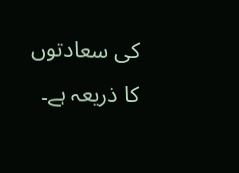کی سعادتوں کا ذریعہ ہے۔